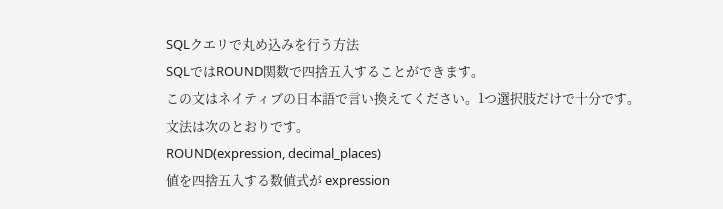SQLクエリで丸め込みを行う方法
SQLではROUND関数で四捨五入することができます。
この文はネイティブの日本語で言い換えてください。1つ選択肢だけで十分です。文法は次のとおりです。
ROUND(expression, decimal_places)
値を四捨五入する数値式が expression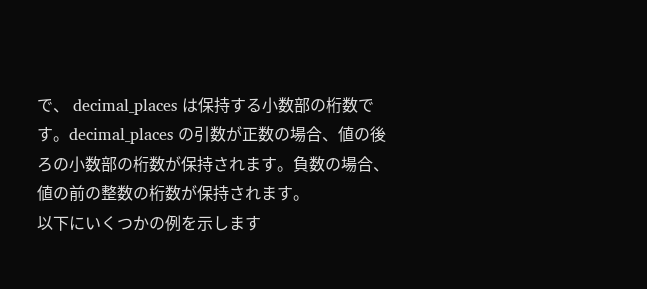で、 decimal_places は保持する小数部の桁数です。decimal_places の引数が正数の場合、値の後ろの小数部の桁数が保持されます。負数の場合、値の前の整数の桁数が保持されます。
以下にいくつかの例を示します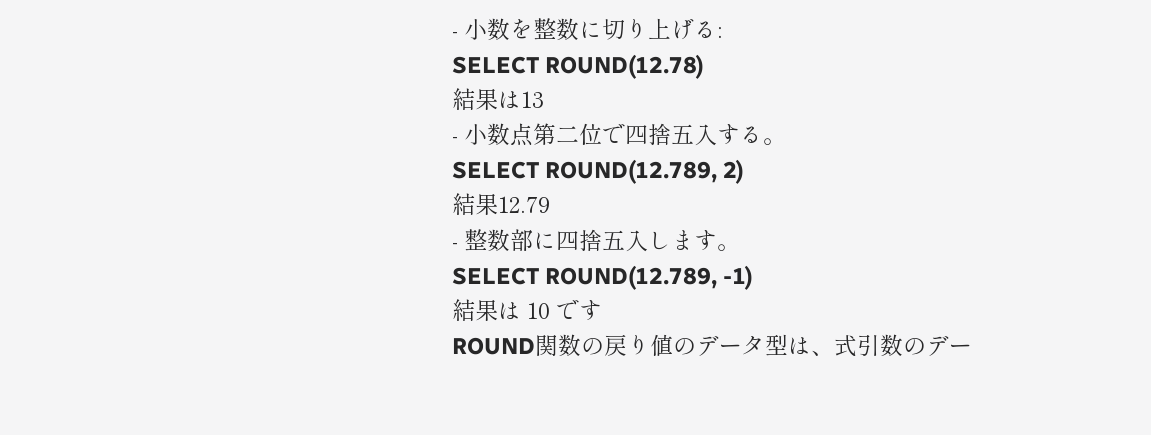- 小数を整数に切り上げる:
SELECT ROUND(12.78)
結果は13
- 小数点第二位で四捨五入する。
SELECT ROUND(12.789, 2)
結果12.79
- 整数部に四捨五入します。
SELECT ROUND(12.789, -1)
結果は 10 です
ROUND関数の戻り値のデータ型は、式引数のデー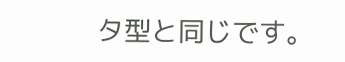タ型と同じです。